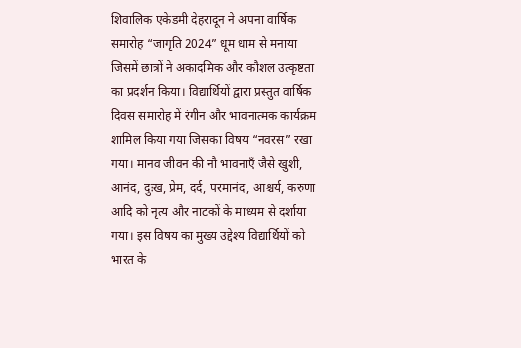शिवालिक एकेडमी देहरादून ने अपना वार्षिक समारोह “जागृति 2024” धूम धाम से मनाया जिसमें छात्रों ने अकादमिक और कौशल उत्कृष्टता का प्रदर्शन किया। विद्यार्थियों द्वारा प्रस्तुत वार्षिक दिवस समारोह में रंगीन और भावनात्मक कार्यक्रम शामिल किया गया जिसका विषय “नवरस” रखा गया। मानव जीवन की नौ भावनाएँ जैसे खुशी, आनंद, दुःख, प्रेम, दर्द, परमानंद, आश्चर्य, करुणा आदि को नृत्य और नाटकों के माध्यम से दर्शाया गया। इस विषय का मुख्य उद्देश्य विद्यार्थियों को भारत के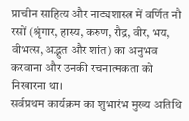प्राचीन साहित्य और नाट्यशास्त्र में वर्णित नौ रसों (श्रृंगार, हास्य, करुण, रौद्र, वीर, भय, वीभत्स, अद्भुत और शांत) का अनुभव करवाना और उनकी रचनात्मकता को निखारना था।
सर्वप्रथम कार्यक्रम का शुभारंभ मुख्य अतिथि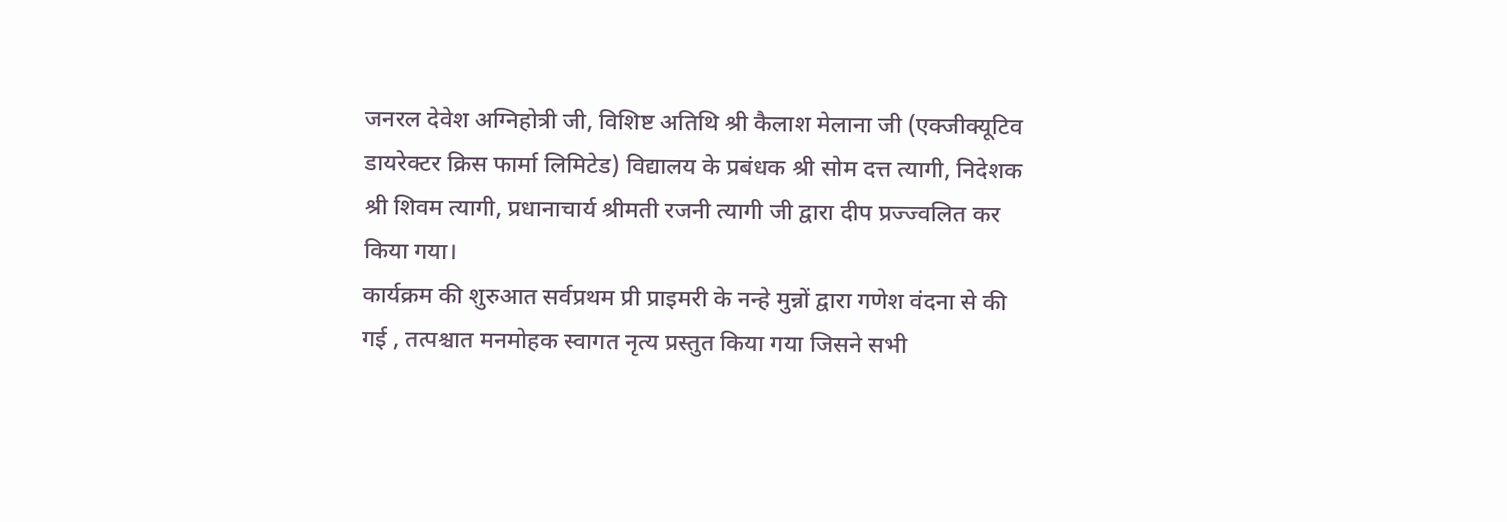जनरल देवेश अग्निहोत्री जी, विशिष्ट अतिथि श्री कैलाश मेलाना जी (एक्जीक्यूटिव डायरेक्टर क्रिस फार्मा लिमिटेड) विद्यालय के प्रबंधक श्री सोम दत्त त्यागी, निदेशक श्री शिवम त्यागी, प्रधानाचार्य श्रीमती रजनी त्यागी जी द्वारा दीप प्रज्ज्वलित कर किया गया।
कार्यक्रम की शुरुआत सर्वप्रथम प्री प्राइमरी के नन्हे मुन्नों द्वारा गणेश वंदना से की गई , तत्पश्चात मनमोहक स्वागत नृत्य प्रस्तुत किया गया जिसने सभी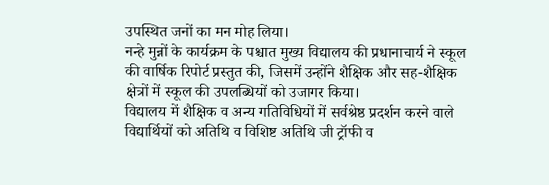उपस्थित जनों का मन मोह लिया।
नन्हे मुन्नों के कार्यक्रम के पश्चात मुख्य विद्यालय की प्रधानाचार्य ने स्कूल की वार्षिक रिपोर्ट प्रस्तुत की, जिसमें उन्होंने शैक्षिक और सह-शैक्षिक क्षेत्रों में स्कूल की उपलब्धियों को उजागर किया।
विद्यालय में शैक्षिक व अन्य गतिविधियों में सर्वश्रेष्ठ प्रदर्शन करने वाले विद्यार्थियों को अतिथि व विशिष्ट अतिथि जी ट्रॉफी व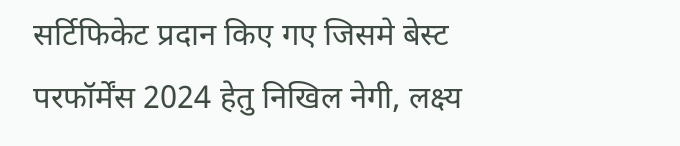सर्टिफिकेट प्रदान किए गए जिसमे बेस्ट परफॉर्मेंस 2024 हेतु निखिल नेगी, लक्ष्य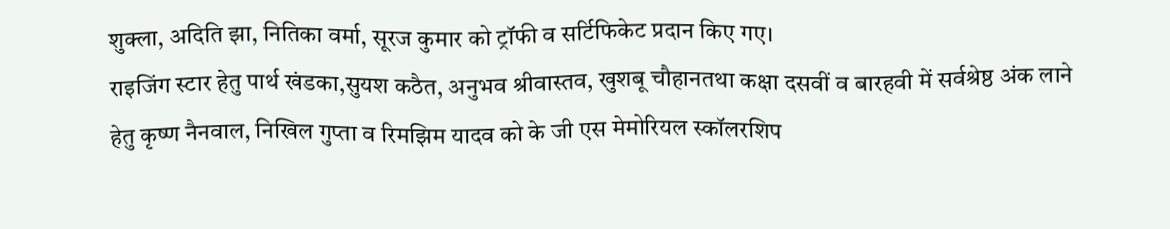शुक्ला, अदिति झा, नितिका वर्मा, सूरज कुमार को ट्रॉफी व सर्टिफिकेट प्रदान किए गए।
राइजिंग स्टार हेतु पार्थ खंडका,सुयश कठैत, अनुभव श्रीवास्तव, खुशबू चौहानतथा कक्षा दसवीं व बारहवी में सर्वश्रेष्ठ अंक लाने हेतु कृष्ण नैनवाल, निखिल गुप्ता व रिमझिम यादव को के जी एस मेमोरियल स्कॉलरशिप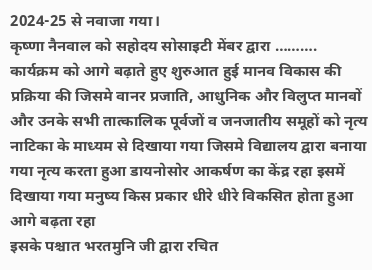2024-25 से नवाजा गया।
कृष्णा नैनवाल को सहोदय सोसाइटी मेंबर द्वारा ……….
कार्यक्रम को आगे बढ़ाते हुए शुरुआत हुई मानव विकास की प्रक्रिया की जिसमे वानर प्रजाति, आधुनिक और विलुप्त मानवों और उनके सभी तात्कालिक पूर्वजों व जनजातीय समूहों को नृत्य नाटिका के माध्यम से दिखाया गया जिसमे विद्यालय द्वारा बनाया गया नृत्य करता हुआ डायनोसोर आकर्षण का केंद्र रहा इसमें दिखाया गया मनुष्य किस प्रकार धीरे धीरे विकसित होता हुआ आगे बढ़ता रहा
इसके पश्चात भरतमुनि जी द्वारा रचित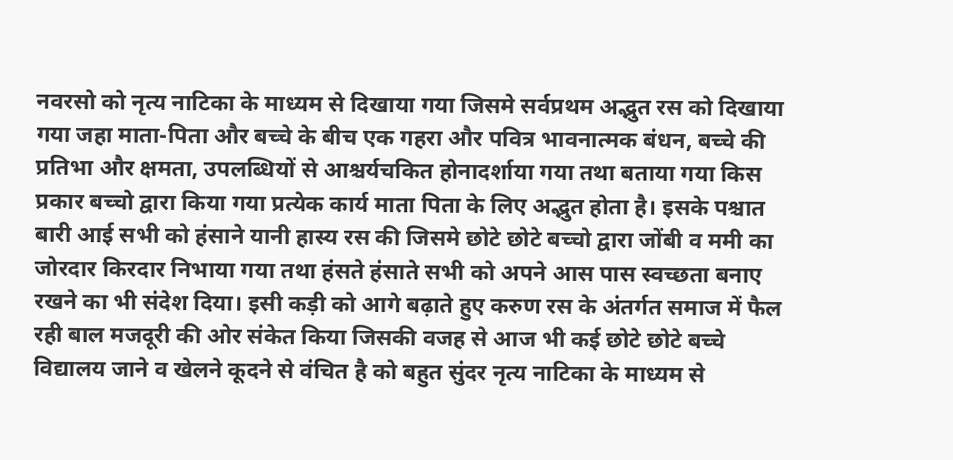नवरसो को नृत्य नाटिका के माध्यम से दिखाया गया जिसमे सर्वप्रथम अद्भुत रस को दिखाया गया जहा माता-पिता और बच्चे के बीच एक गहरा और पवित्र भावनात्मक बंधन, बच्चे की प्रतिभा और क्षमता, उपलब्धियों से आश्चर्यचकित होनादर्शाया गया तथा बताया गया किस प्रकार बच्चो द्वारा किया गया प्रत्येक कार्य माता पिता के लिए अद्भुत होता है। इसके पश्चात बारी आई सभी को हंसाने यानी हास्य रस की जिसमे छोटे छोटे बच्चो द्वारा जोंबी व ममी का जोरदार किरदार निभाया गया तथा हंसते हंसाते सभी को अपने आस पास स्वच्छता बनाए रखने का भी संदेश दिया। इसी कड़ी को आगे बढ़ाते हुए करुण रस के अंतर्गत समाज में फैल रही बाल मजदूरी की ओर संकेत किया जिसकी वजह से आज भी कई छोटे छोटे बच्चे विद्यालय जाने व खेलने कूदने से वंचित है को बहुत सुंदर नृत्य नाटिका के माध्यम से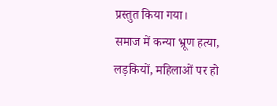प्रस्तुत किया गया।
समाज में कन्या भ्रूण हत्या, लड़कियों, महिलाओं पर हो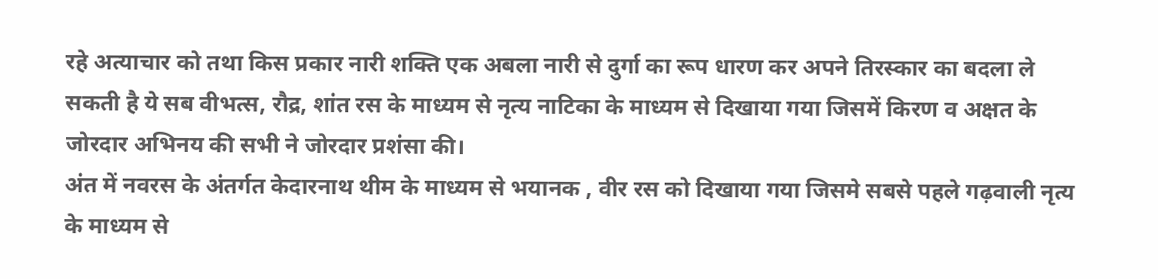रहे अत्याचार को तथा किस प्रकार नारी शक्ति एक अबला नारी से दुर्गा का रूप धारण कर अपने तिरस्कार का बदला ले सकती है ये सब वीभत्स, रौद्र, शांत रस के माध्यम से नृत्य नाटिका के माध्यम से दिखाया गया जिसमें किरण व अक्षत के जोरदार अभिनय की सभी ने जोरदार प्रशंसा की।
अंत में नवरस के अंतर्गत केदारनाथ थीम के माध्यम से भयानक , वीर रस को दिखाया गया जिसमे सबसे पहले गढ़वाली नृत्य के माध्यम से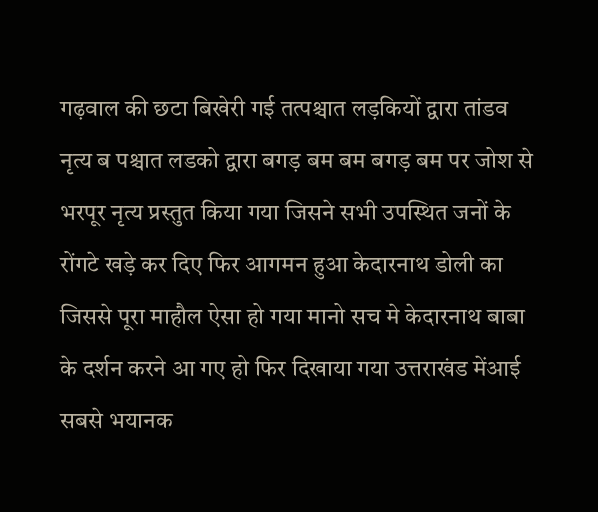गढ़वाल की छटा बिखेरी गई तत्पश्चात लड़कियों द्वारा तांडव नृत्य ब पश्चात लडको द्वारा बगड़ बम बम बगड़ बम पर जोश से भरपूर नृत्य प्रस्तुत किया गया जिसने सभी उपस्थित जनों के रोंगटे खड़े कर दिए फिर आगमन हुआ केदारनाथ डोली का जिससे पूरा माहौल ऐसा हो गया मानो सच मे केदारनाथ बाबा के दर्शन करने आ गए हो फिर दिखाया गया उत्तराखंड मेंआई सबसे भयानक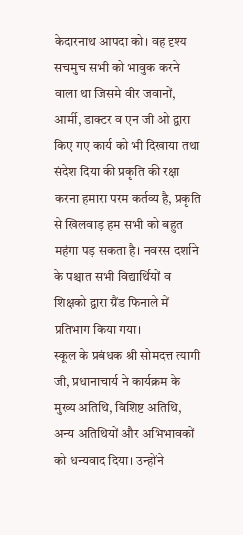केदारनाथ आपदा को। वह दृश्य सचमुच सभी को भावुक करने वाला था जिसमे वीर जवानों, आर्मी, डाक्टर व एन जी ओ द्वारा किए गए कार्य को भी दिखाया तथा संदेश दिया की प्रकृति की रक्षा करना हमारा परम कर्तव्य है, प्रकृति से खिलवाड़ हम सभी को बहुत महंगा पड़ सकता है। नवरस दर्शाने के पश्चात सभी विद्यार्थियों व शिक्षको द्वारा ग्रैंड फिनाले में प्रतिभाग किया गया।
स्कूल के प्रबंधक श्री सोमदत्त त्यागी जी, प्रधानाचार्य ने कार्यक्रम के मुख्य अतिथि, विशिष्ट अतिथि, अन्य अतिथियों और अभिभावकों को धन्यवाद दिया। उन्होंने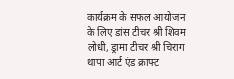कार्यक्रम के सफल आयोजन के लिए डांस टीचर श्री शिवम लोधी, ड्रामा टीचर श्री चिराग थापा आर्ट एंड क्राफ्ट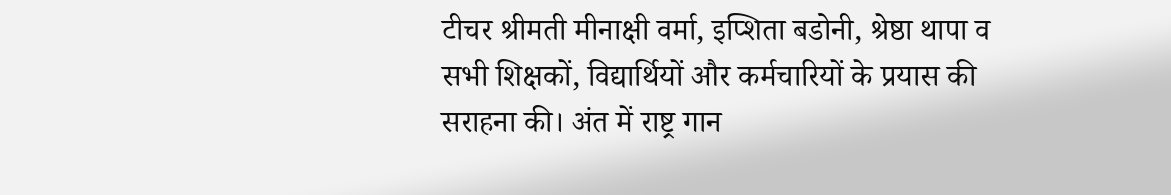टीचर श्रीमती मीनाक्षी वर्मा, इप्शिता बडोनी, श्रेष्ठा थापा व सभी शिक्षकों, विद्यार्थियों और कर्मचारियों के प्रयास की सराहना की। अंत में राष्ट्र गान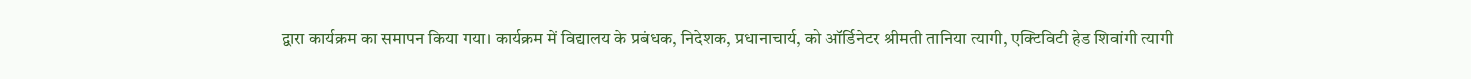द्वारा कार्यक्रम का समापन किया गया। कार्यक्रम में विद्यालय के प्रबंधक, निदेशक, प्रधानाचार्य, को ऑर्डिनेटर श्रीमती तानिया त्यागी, एक्टिविटी हेड शिवांगी त्यागी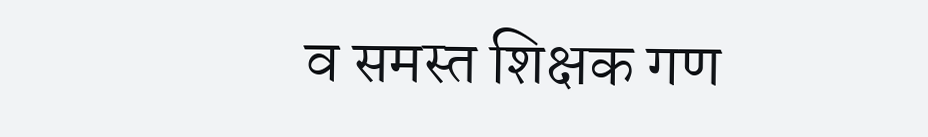व समस्त शिक्षक गण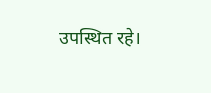उपस्थित रहे।